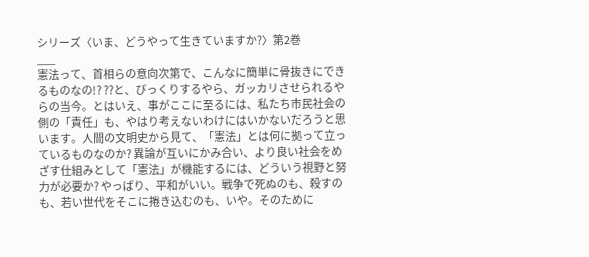シリーズ〈いま、どうやって生きていますか?〉第2巻
___
憲法って、首相らの意向次第で、こんなに簡単に骨抜きにできるものなの!? ??と、びっくりするやら、ガッカリさせられるやらの当今。とはいえ、事がここに至るには、私たち市民社会の側の「責任」も、やはり考えないわけにはいかないだろうと思います。人間の文明史から見て、「憲法」とは何に拠って立っているものなのか? 異論が互いにかみ合い、より良い社会をめざす仕組みとして「憲法」が機能するには、どういう視野と努力が必要か? やっぱり、平和がいい。戦争で死ぬのも、殺すのも、若い世代をそこに捲き込むのも、いや。そのために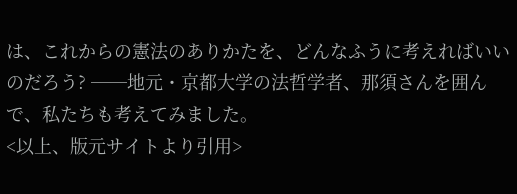は、これからの憲法のありかたを、どんなふうに考えればいいのだろう? ──地元・京都大学の法哲学者、那須さんを囲んで、私たちも考えてみました。
<以上、版元サイトより引用>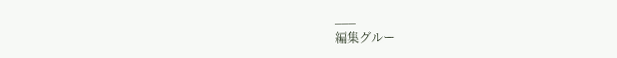___
編集グルー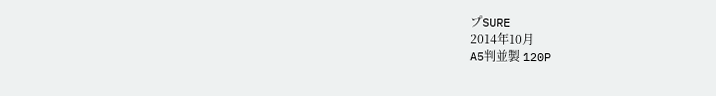プSURE
2014年10月
A5判並製 120P